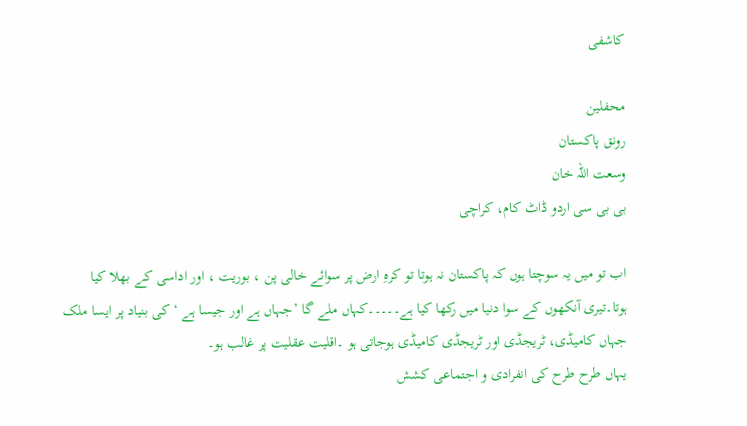کاشفی

محفلین
رونق پاکستان
وسعت اللہ خان
بی بی سی اردو ڈاٹ کام، کراچی

اب تو میں یہ سوچتا ہوں کہ پاکستان نہ ہوتا تو کرہِ ارض پر سوائے خالی پن ، بوریت ، اور اداسی کے بھلا کیا ہوتا۔تیری آنکھوں کے سوا دنیا میں رکھا کیا ہے۔۔۔۔۔کہاں ملے گا ’جہاں ہے اور جیسا ہے ‘ کی بنیاد پر ایسا ملک جہاں کامیڈی، ٹریجڈی اور ٹریجڈی کامیڈی ہوجاتی ہو ۔اقلیت عقلیت پر غالب ہو۔
یہاں طرح طرح کی انفرادی و اجتماعی کشش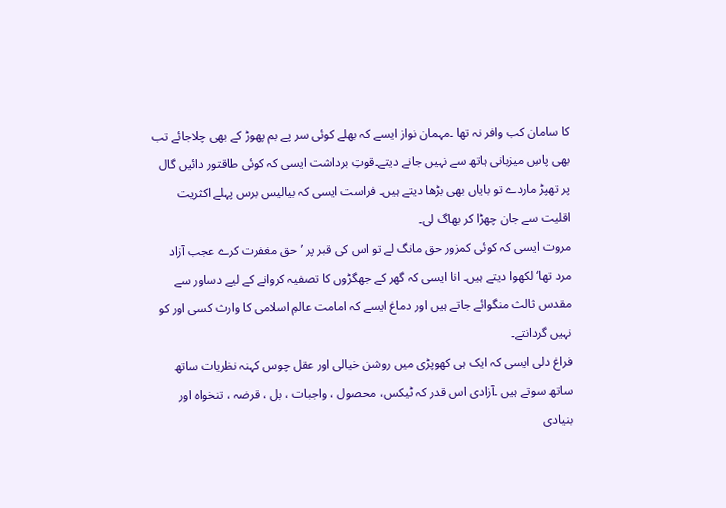کا سامان کب وافر نہ تھا ۔مہمان نواز ایسے کہ بھلے کوئی سر پے بم پھوڑ کے بھی چلاجائے تب بھی پاسِ میزبانی ہاتھ سے نہیں جانے دیتے۔قوتِ برداشت ایسی کہ کوئی طاقتور دائیں گال پر تھپڑ ماردے تو بایاں بھی بڑھا دیتے ہیں۔ فراست ایسی کہ بیالیس برس پہلے اکثریت اقلیت سے جان چھڑا کر بھاگ لی۔
مروت ایسی کہ کوئی کمزور حق مانگ لے تو اس کی قبر پر ’حق مغفرت کرے عجب آزاد مرد تھا‘ لکھوا دیتے ہیں۔ انا ایسی کہ گھر کے جھگڑوں کا تصفیہ کروانے کے لیے دساور سے مقدس ثالث منگوائے جاتے ہیں اور دماغ ایسے کہ امامت عالمِ اسلامی کا وارث کسی اور کو نہیں گردانتے۔
فراغ دلی ایسی کہ ایک ہی کھوپڑی میں روشن خیالی اور عقل چوس کہنہ نظریات ساتھ ساتھ سوتے ہیں ۔آزادی اس قدر کہ ٹیکس، محصول ، واجبات ، بل ، قرضہ ، تنخواہ اور بنیادی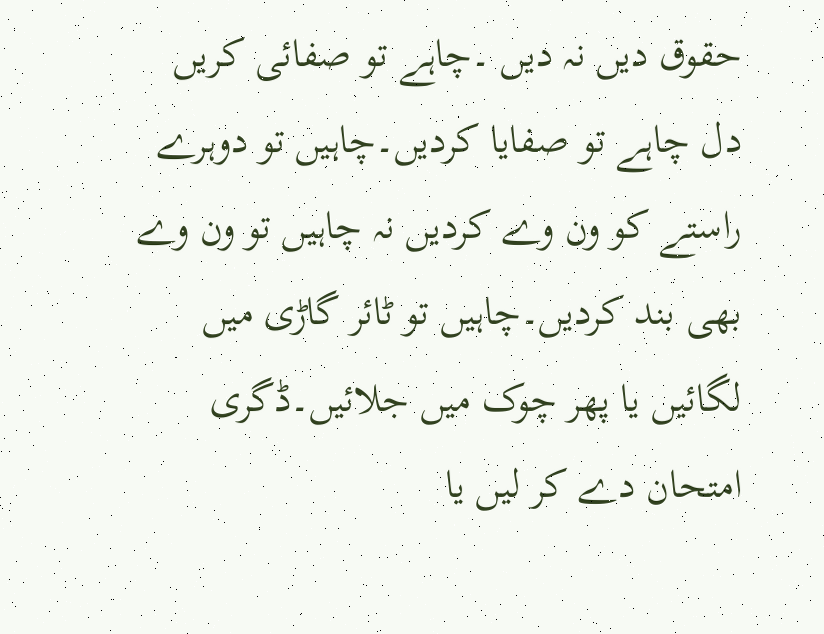حقوق دیں نہ دیں ۔چاہے تو صفائی کریں دل چاہے تو صفایا کردیں۔چاہیں تو دوہرے راستے کو ون وے کردیں نہ چاہیں تو ون وے بھی بند کردیں۔چاہیں تو ٹائر گاڑی میں لگائیں یا پھر چوک میں جلائیں۔ڈگری امتحان دے کر لیں یا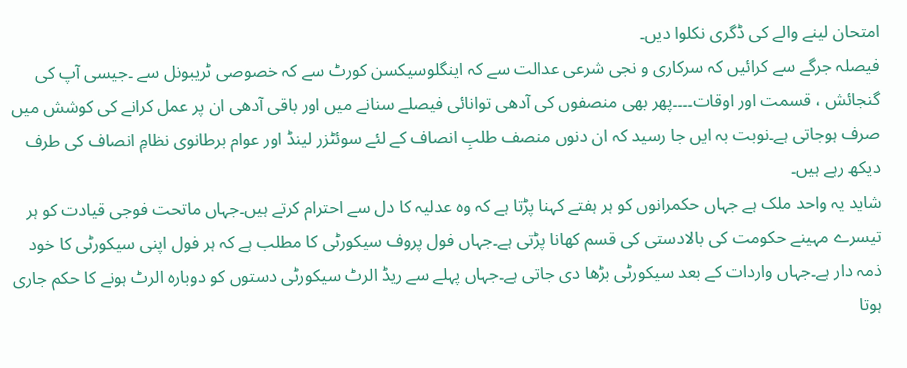امتحان لینے والے کی ڈگری نکلوا دیں۔
فیصلہ جرگے سے کرائیں کہ سرکاری و نجی شرعی عدالت سے کہ اینگلوسیکسن کورٹ سے کہ خصوصی ٹریبونل سے ۔جیسی آپ کی گنجائش ، قسمت اور اوقات۔۔۔۔پھر بھی منصفوں کی آدھی توانائی فیصلے سنانے میں اور باقی آدھی ان پر عمل کرانے کی کوشش میں صرف ہوجاتی ہے۔نوبت بہ ایں جا رسید کہ ان دنوں منصف طلبِ انصاف کے لئے سوئٹزر لینڈ اور عوام برطانوی نظامِ انصاف کی طرف دیکھ رہے ہیں۔
شاید یہ واحد ملک ہے جہاں حکمرانوں کو ہر ہفتے کہنا پڑتا ہے کہ وہ عدلیہ کا دل سے احترام کرتے ہیں۔جہاں ماتحت فوجی قیادت کو ہر تیسرے مہینے حکومت کی بالادستی کی قسم کھانا پڑتی ہے۔جہاں فول پروف سیکورٹی کا مطلب ہے کہ ہر فول اپنی سیکورٹی کا خود ذمہ دار ہے۔جہاں واردات کے بعد سیکورٹی بڑھا دی جاتی ہے۔جہاں پہلے سے ریڈ الرٹ سیکورٹی دستوں کو دوبارہ الرٹ ہونے کا حکم جاری ہوتا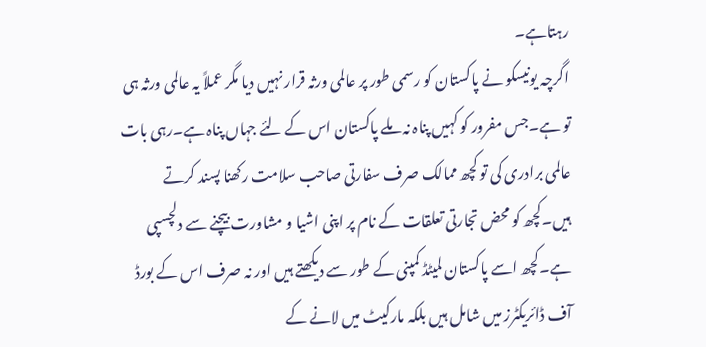رہتاہے۔
اگرچہ یونیسکو نے پاکستان کو رسمی طور پر عالمی ورثہ قرار نہیں دیا مگر عملاً یہ عالمی ورثہ ہی تو ہے۔جس مفرور کو کہیں پناہ نہ ملے پاکستان اس کے لئے جہاں پناہ ہے۔رہی بات عالمی برادری کی تو کچھ ممالک صرف سفارتی صاحب سلامت رکھنا پسند کرتے ہیں۔کچھ کو محض تجارتی تعلقات کے نام پر اپنی اشیا و مشاورت بیچنے سے دلچسپی ہے۔کچھ اسے پاکستان لمیٹڈ کمپنی کے طور سے دیکھتے ہیں اور نہ صرف اس کے بورڈ آف ڈائریکٹرز میں شامل ہیں بلکہ مارکیٹ میں لانے کے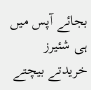بجائے آپس میں ہی شئیرز خریدتے بیچتے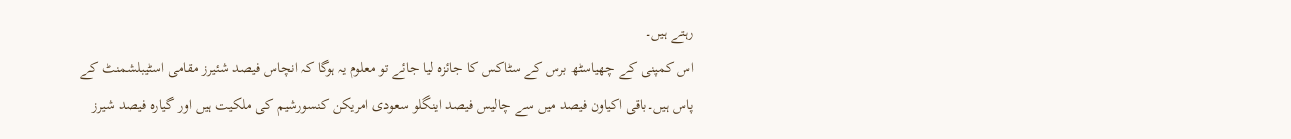رہتے ہیں۔
اس کمپنی کے چھیاسٹھ برس کے سٹاکس کا جائزہ لیا جائے تو معلوم یہ ہوگا کہ انچاس فیصد شئیرز مقامی اسٹیبلشمنٹ کے پاس ہیں۔باقی اکیاون فیصد میں سے چالیس فیصد اینگلو سعودی امریکن کنسورشیم کی ملکیت ہیں اور گیارہ فیصد شیرز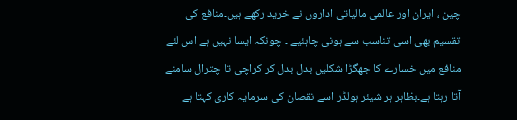چین ، ایران اور عالمی مالیاتی اداروں نے خرید رکھے ہیں۔منافع کی تقسیم بھی اسی تناسب سے ہونی چاہئیے ۔ چونکہ ایسا نہیں ہے اس لئے منافع میں خسارے کا جھگڑا شکلیں بدل بدل کر کراچی تا چترال سامنے آتا رہتا ہے۔بظاہر ہر شیئر ہولڈر اسے نقصان کی سرمایہ کاری کہتا ہے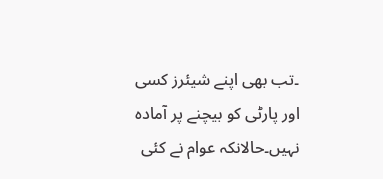۔تب بھی اپنے شیئرز کسی اور پارٹی کو بیچنے پر آمادہ نہیں۔حالانکہ عوام نے کئی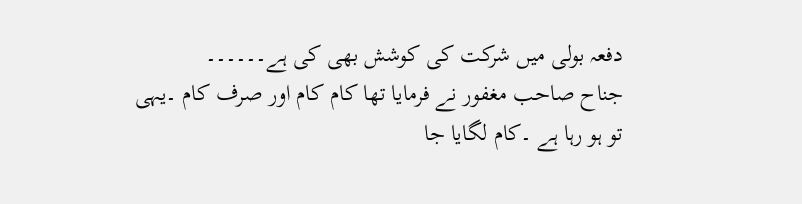دفعہ بولی میں شرکت کی کوشش بھی کی ہے۔۔۔۔۔۔
جناح صاحب مغفور نے فرمایا تھا کام کام اور صرف کام ۔یہی تو ہو رہا ہے ۔کام لگایا جا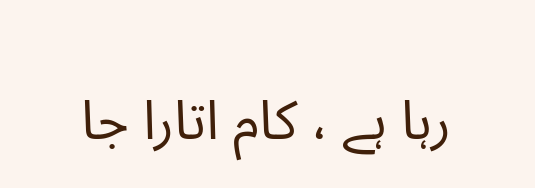رہا ہے ، کام اتارا جا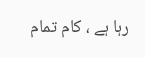رہا ہے ، کام تمام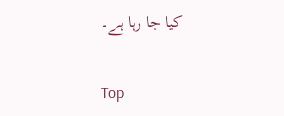کیا جا رہا ہے۔

Top